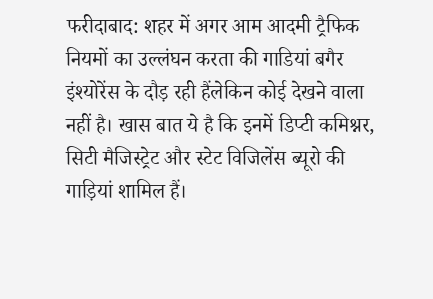फरीदाबाद: शहर में अगर आम आदमी ट्रैफिक नियमों का उल्लंघन करता की गाडियां बगैर इंश्योरेंस के दौड़ रही हैंलेकिन कोई देखने वाला नहीं है। खास बात ये है कि इनमें डिप्टी कमिश्नर, सिटी मैजिस्ट्रेट और स्टेट विजिलेंस ब्यूरो की गाड़ियां शामिल हैं।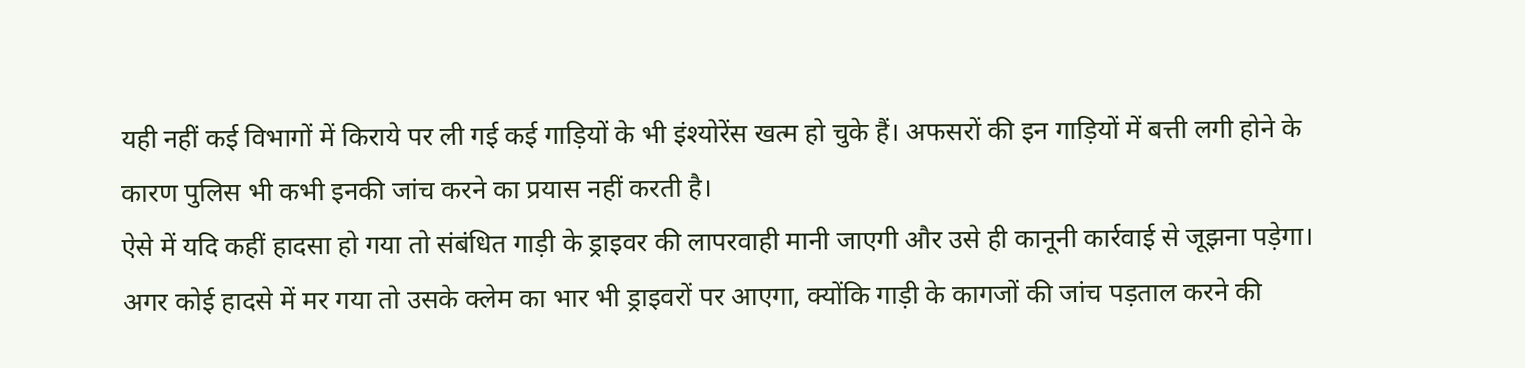यही नहीं कई विभागों में किराये पर ली गई कई गाड़ियों के भी इंश्योरेंस खत्म हो चुके हैं। अफसरों की इन गाड़ियों में बत्ती लगी होने के कारण पुलिस भी कभी इनकी जांच करने का प्रयास नहीं करती है।
ऐसे में यदि कहीं हादसा हो गया तो संबंधित गाड़ी के ड्राइवर की लापरवाही मानी जाएगी और उसे ही कानूनी कार्रवाई से जूझना पड़ेगा। अगर कोई हादसे में मर गया तो उसके क्लेम का भार भी ड्राइवरों पर आएगा, क्योंकि गाड़ी के कागजों की जांच पड़ताल करने की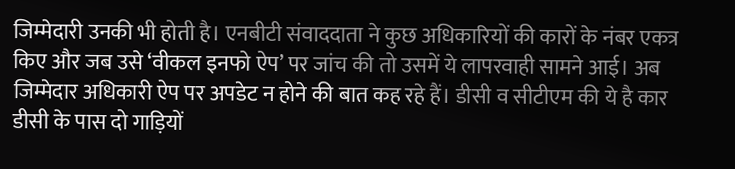जिम्मेदारी उनकी भी होती है। एनबीटी संवाददाता ने कुछ अधिकारियों की कारों के नंबर एकत्र किए और जब उसे ‘वीकल इनफो ऐप’ पर जांच की तो उसमें ये लापरवाही सामने आई। अब जिम्मेदार अधिकारी ऐप पर अपडेट न होने की बात कह रहे हैं। डीसी व सीटीएम की ये है कार डीसी के पास दो गाड़ियों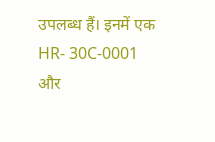उपलब्ध हैं। इनमें एक HR- 30C-0001 और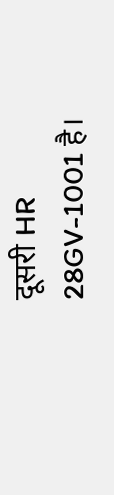दूसरी HR 28GV-1001 है।